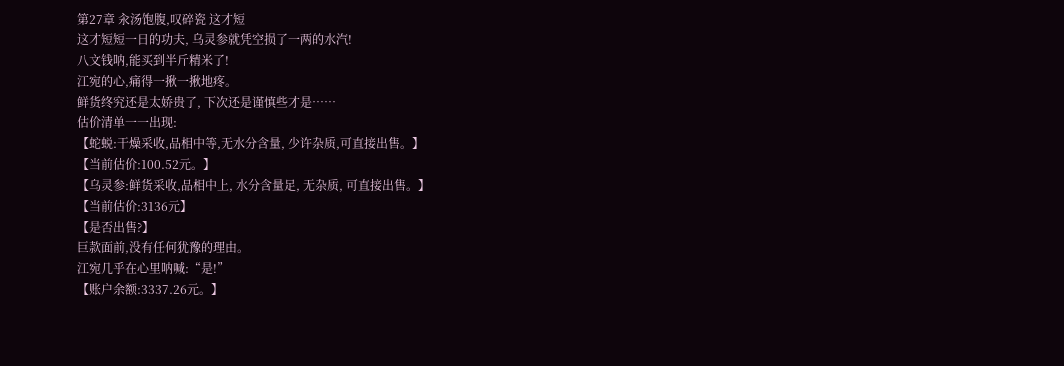第27章 汆汤饱腹,叹碎瓷 这才短
这才短短一日的功夫, 乌灵参就凭空损了一两的水汽!
八文钱呐,能买到半斤精米了!
江宛的心,痛得一揪一揪地疼。
鲜货终究还是太娇贵了, 下次还是谨慎些才是……
估价清单一一出现:
【蛇蜕:干燥采收,品相中等,无水分含量, 少许杂质,可直接出售。】
【当前估价:100.52元。】
【乌灵参:鲜货采收,品相中上, 水分含量足, 无杂质, 可直接出售。】
【当前估价:3136元】
【是否出售?】
巨款面前,没有任何犹豫的理由。
江宛几乎在心里呐喊:“是!”
【账户余额:3337.26元。】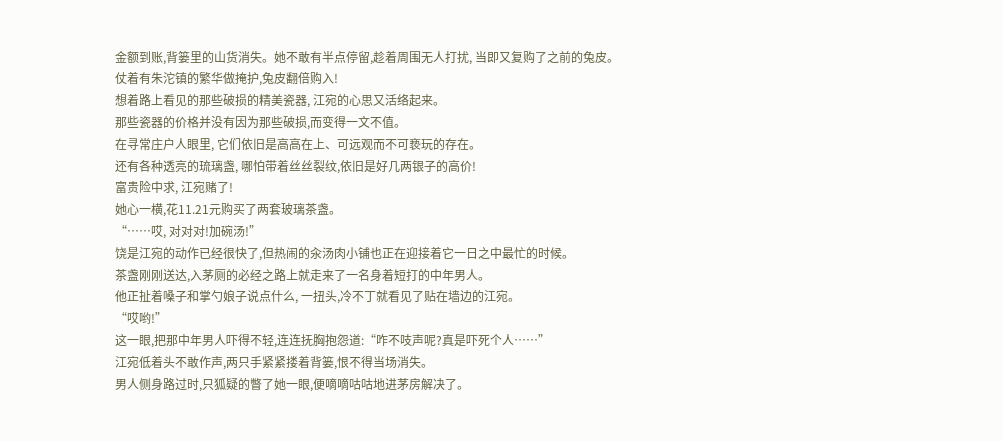金额到账,背篓里的山货消失。她不敢有半点停留,趁着周围无人打扰, 当即又复购了之前的兔皮。
仗着有朱沱镇的繁华做掩护,兔皮翻倍购入!
想着路上看见的那些破损的精美瓷器, 江宛的心思又活络起来。
那些瓷器的价格并没有因为那些破损,而变得一文不值。
在寻常庄户人眼里, 它们依旧是高高在上、可远观而不可亵玩的存在。
还有各种透亮的琉璃盏, 哪怕带着丝丝裂纹,依旧是好几两银子的高价!
富贵险中求, 江宛赌了!
她心一横,花11.21元购买了两套玻璃茶盏。
“……哎, 对对对!加碗汤!”
饶是江宛的动作已经很快了,但热闹的汆汤肉小铺也正在迎接着它一日之中最忙的时候。
茶盏刚刚送达,入茅厕的必经之路上就走来了一名身着短打的中年男人。
他正扯着嗓子和掌勺娘子说点什么, 一扭头,冷不丁就看见了贴在墙边的江宛。
“哎哟!”
这一眼,把那中年男人吓得不轻,连连抚胸抱怨道:“咋不吱声呢?真是吓死个人……”
江宛低着头不敢作声,两只手紧紧搂着背篓,恨不得当场消失。
男人侧身路过时,只狐疑的瞥了她一眼,便嘀嘀咕咕地进茅房解决了。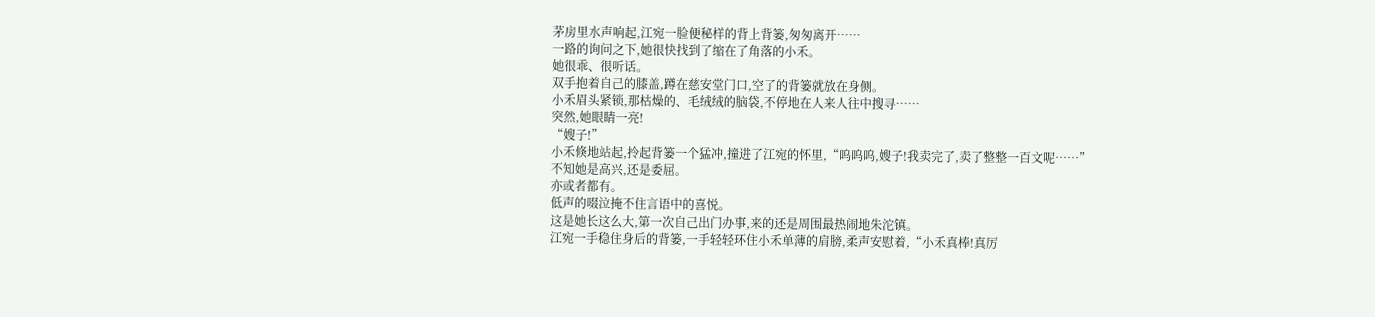茅房里水声响起,江宛一脸便秘样的背上背篓,匆匆离开……
一路的询问之下,她很快找到了缩在了角落的小禾。
她很乖、很听话。
双手抱着自己的膝盖,蹲在慈安堂门口,空了的背篓就放在身侧。
小禾眉头紧锁,那枯燥的、毛绒绒的脑袋,不停地在人来人往中搜寻……
突然,她眼睛一亮!
“嫂子!”
小禾倏地站起,拎起背篓一个猛冲,撞进了江宛的怀里,“呜呜呜,嫂子!我卖完了,卖了整整一百文呢……”
不知她是高兴,还是委屈。
亦或者都有。
低声的啜泣掩不住言语中的喜悦。
这是她长这么大,第一次自己出门办事,来的还是周围最热闹地朱沱镇。
江宛一手稳住身后的背篓,一手轻轻环住小禾单薄的肩膀,柔声安慰着,“小禾真棒!真厉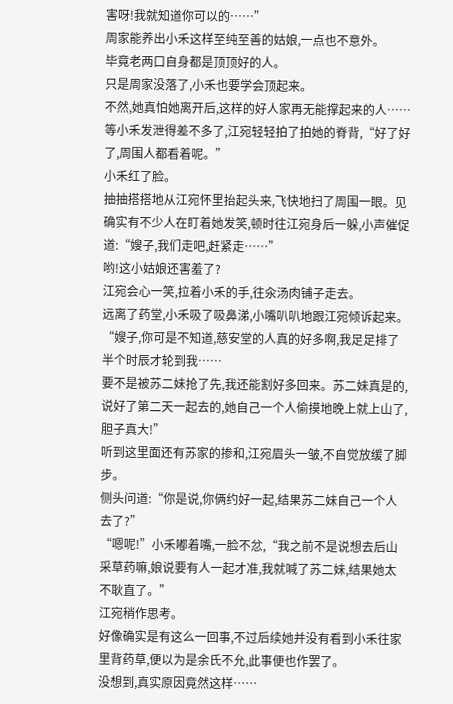害呀!我就知道你可以的……”
周家能养出小禾这样至纯至善的姑娘,一点也不意外。
毕竟老两口自身都是顶顶好的人。
只是周家没落了,小禾也要学会顶起来。
不然,她真怕她离开后,这样的好人家再无能撑起来的人……
等小禾发泄得差不多了,江宛轻轻拍了拍她的脊背,“好了好了,周围人都看着呢。”
小禾红了脸。
抽抽搭搭地从江宛怀里抬起头来,飞快地扫了周围一眼。见确实有不少人在盯着她发笑,顿时往江宛身后一躲,小声催促道:“嫂子,我们走吧,赶紧走……”
哟!这小姑娘还害羞了?
江宛会心一笑,拉着小禾的手,往汆汤肉铺子走去。
远离了药堂,小禾吸了吸鼻涕,小嘴叭叭地跟江宛倾诉起来。
“嫂子,你可是不知道,慈安堂的人真的好多啊,我足足排了半个时辰才轮到我……
要不是被苏二妹抢了先,我还能割好多回来。苏二妹真是的,说好了第二天一起去的,她自己一个人偷摸地晚上就上山了,胆子真大!”
听到这里面还有苏家的掺和,江宛眉头一皱,不自觉放缓了脚步。
侧头问道:“你是说,你俩约好一起,结果苏二妹自己一个人去了?”
“嗯呢!”小禾嘟着嘴,一脸不忿,“我之前不是说想去后山采草药嘛,娘说要有人一起才准,我就喊了苏二妹,结果她太不耿直了。”
江宛稍作思考。
好像确实是有这么一回事,不过后续她并没有看到小禾往家里背药草,便以为是余氏不允,此事便也作罢了。
没想到,真实原因竟然这样……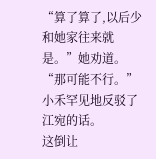“算了算了,以后少和她家往来就是。”她劝道。
“那可能不行。”小禾罕见地反驳了江宛的话。
这倒让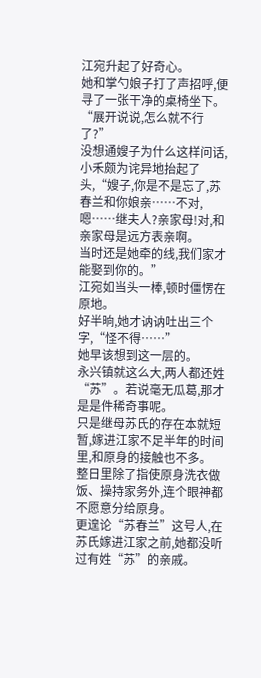江宛升起了好奇心。
她和掌勺娘子打了声招呼,便寻了一张干净的桌椅坐下。
“展开说说,怎么就不行了?”
没想通嫂子为什么这样问话,小禾颇为诧异地抬起了头,“嫂子,你是不是忘了,苏春兰和你娘亲……不对,嗯……继夫人?亲家母!对,和亲家母是远方表亲啊。
当时还是她牵的线,我们家才能娶到你的。”
江宛如当头一棒,顿时僵愣在原地。
好半晌,她才讷讷吐出三个字,“怪不得……”
她早该想到这一层的。
永兴镇就这么大,两人都还姓“苏”。若说毫无瓜葛,那才是是件稀奇事呢。
只是继母苏氏的存在本就短暂,嫁进江家不足半年的时间里,和原身的接触也不多。
整日里除了指使原身洗衣做饭、操持家务外,连个眼神都不愿意分给原身。
更遑论“苏春兰”这号人,在苏氏嫁进江家之前,她都没听过有姓“苏”的亲戚。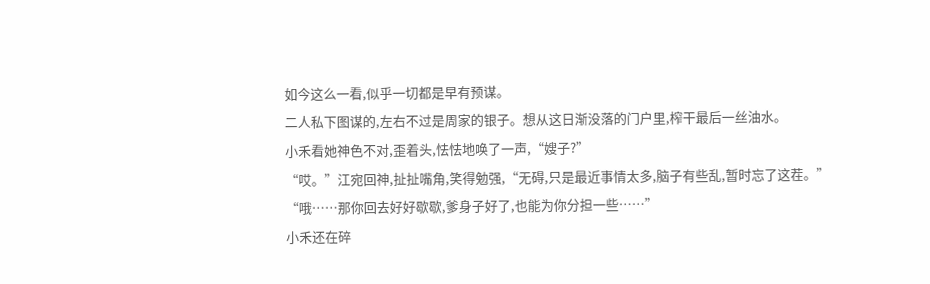如今这么一看,似乎一切都是早有预谋。
二人私下图谋的,左右不过是周家的银子。想从这日渐没落的门户里,榨干最后一丝油水。
小禾看她神色不对,歪着头,怯怯地唤了一声,“嫂子?”
“哎。”江宛回神,扯扯嘴角,笑得勉强,“无碍,只是最近事情太多,脑子有些乱,暂时忘了这茬。”
“哦……那你回去好好歇歇,爹身子好了,也能为你分担一些……”
小禾还在碎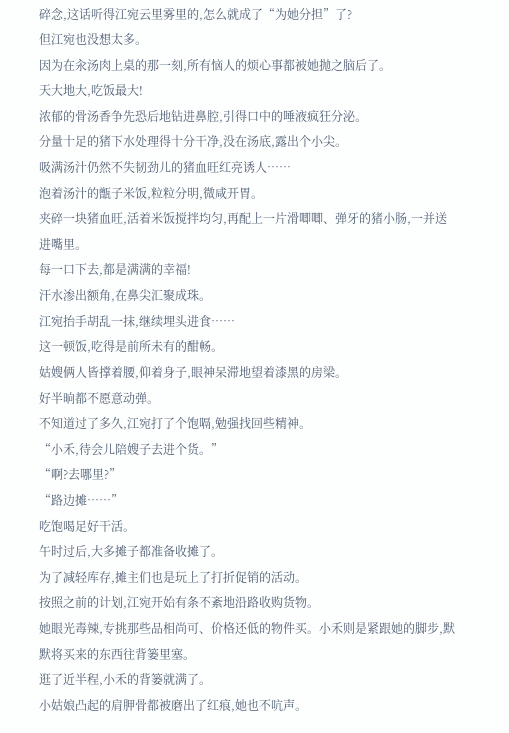碎念,这话听得江宛云里雾里的,怎么就成了“为她分担”了?
但江宛也没想太多。
因为在汆汤肉上桌的那一刻,所有恼人的烦心事都被她抛之脑后了。
天大地大,吃饭最大!
浓郁的骨汤香争先恐后地钻进鼻腔,引得口中的唾液疯狂分泌。
分量十足的猪下水处理得十分干净,没在汤底,露出个小尖。
吸满汤汁仍然不失韧劲儿的猪血旺红亮诱人……
泡着汤汁的甑子米饭,粒粒分明,微咸开胃。
夹碎一块猪血旺,活着米饭搅拌均匀,再配上一片滑唧唧、弹牙的猪小肠,一并送进嘴里。
每一口下去,都是满满的幸福!
汗水渗出额角,在鼻尖汇聚成珠。
江宛抬手胡乱一抹,继续埋头进食……
这一顿饭,吃得是前所未有的酣畅。
姑嫂俩人皆撑着腰,仰着身子,眼神呆滞地望着漆黑的房梁。
好半晌都不愿意动弹。
不知道过了多久,江宛打了个饱嗝,勉强找回些精神。
“小禾,待会儿陪嫂子去进个货。”
“啊?去哪里?”
“路边摊……”
吃饱喝足好干活。
午时过后,大多摊子都准备收摊了。
为了减轻库存,摊主们也是玩上了打折促销的活动。
按照之前的计划,江宛开始有条不紊地沿路收购货物。
她眼光毒辣,专挑那些品相尚可、价格还低的物件买。小禾则是紧跟她的脚步,默默将买来的东西往背篓里塞。
逛了近半程,小禾的背篓就满了。
小姑娘凸起的肩胛骨都被磨出了红痕,她也不吭声。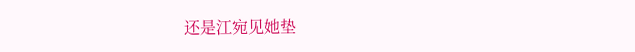还是江宛见她垫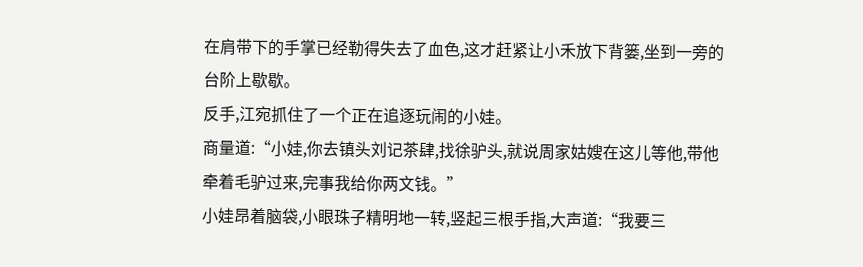在肩带下的手掌已经勒得失去了血色,这才赶紧让小禾放下背篓,坐到一旁的台阶上歇歇。
反手,江宛抓住了一个正在追逐玩闹的小娃。
商量道:“小娃,你去镇头刘记茶肆,找徐驴头,就说周家姑嫂在这儿等他,带他牵着毛驴过来,完事我给你两文钱。”
小娃昂着脑袋,小眼珠子精明地一转,竖起三根手指,大声道:“我要三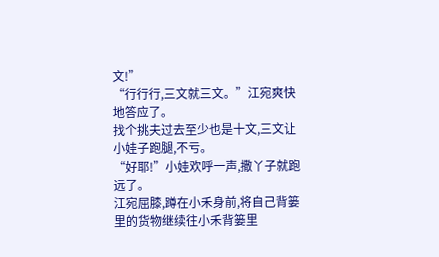文!”
“行行行,三文就三文。”江宛爽快地答应了。
找个挑夫过去至少也是十文,三文让小娃子跑腿,不亏。
“好耶!”小娃欢呼一声,撒丫子就跑远了。
江宛屈膝,蹲在小禾身前,将自己背篓里的货物继续往小禾背篓里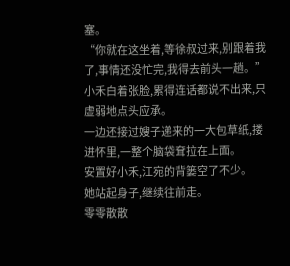塞。
“你就在这坐着,等徐叔过来,别跟着我了,事情还没忙完,我得去前头一趟。”
小禾白着张脸,累得连话都说不出来,只虚弱地点头应承。
一边还接过嫂子递来的一大包草纸,搂进怀里,一整个脑袋耷拉在上面。
安置好小禾,江宛的背篓空了不少。
她站起身子,继续往前走。
零零散散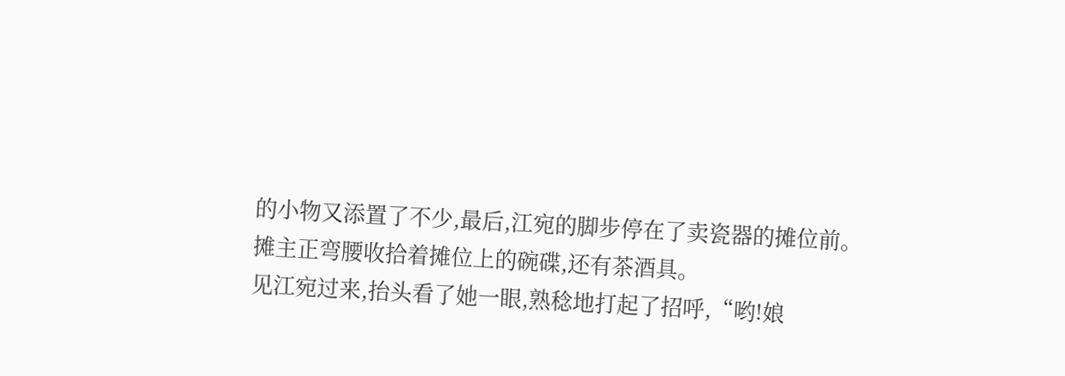的小物又添置了不少,最后,江宛的脚步停在了卖瓷器的摊位前。
摊主正弯腰收拾着摊位上的碗碟,还有茶酒具。
见江宛过来,抬头看了她一眼,熟稔地打起了招呼,“哟!娘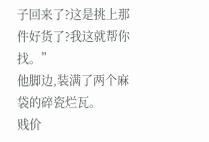子回来了?这是挑上那件好货了?我这就帮你找。”
他脚边,装满了两个麻袋的碎瓷烂瓦。
贱价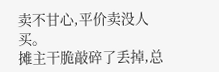卖不甘心,平价卖没人买。
摊主干脆敲碎了丢掉,总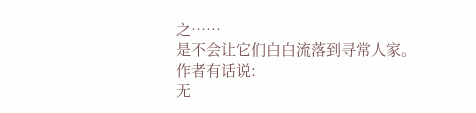之……
是不会让它们白白流落到寻常人家。
作者有话说:
无